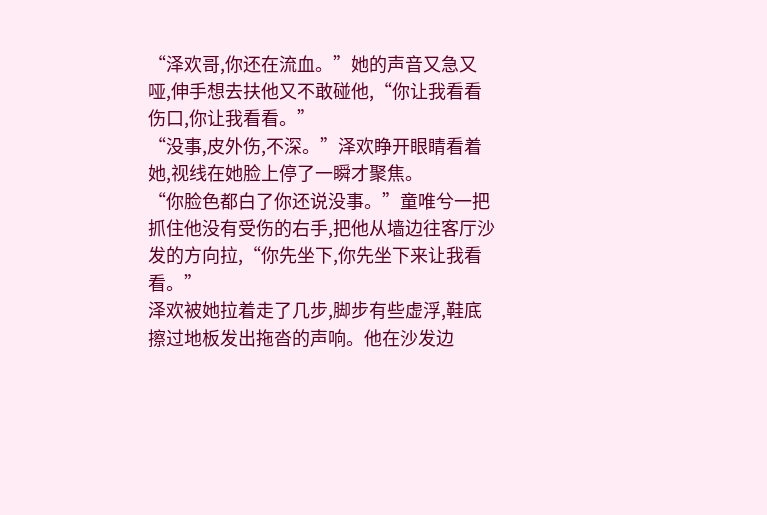“泽欢哥,你还在流血。”她的声音又急又哑,伸手想去扶他又不敢碰他,“你让我看看伤口,你让我看看。”
“没事,皮外伤,不深。”泽欢睁开眼睛看着她,视线在她脸上停了一瞬才聚焦。
“你脸色都白了你还说没事。”童唯兮一把抓住他没有受伤的右手,把他从墙边往客厅沙发的方向拉,“你先坐下,你先坐下来让我看看。”
泽欢被她拉着走了几步,脚步有些虚浮,鞋底擦过地板发出拖沓的声响。他在沙发边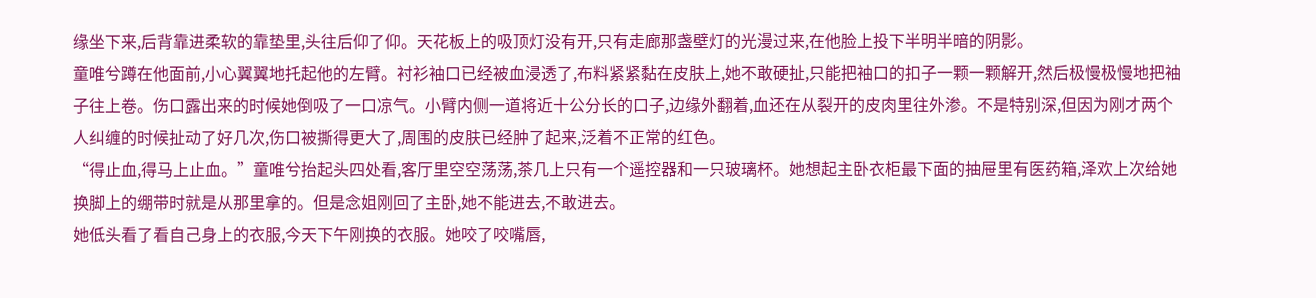缘坐下来,后背靠进柔软的靠垫里,头往后仰了仰。天花板上的吸顶灯没有开,只有走廊那盏壁灯的光漫过来,在他脸上投下半明半暗的阴影。
童唯兮蹲在他面前,小心翼翼地托起他的左臂。衬衫袖口已经被血浸透了,布料紧紧黏在皮肤上,她不敢硬扯,只能把袖口的扣子一颗一颗解开,然后极慢极慢地把袖子往上卷。伤口露出来的时候她倒吸了一口凉气。小臂内侧一道将近十公分长的口子,边缘外翻着,血还在从裂开的皮肉里往外渗。不是特别深,但因为刚才两个人纠缠的时候扯动了好几次,伤口被撕得更大了,周围的皮肤已经肿了起来,泛着不正常的红色。
“得止血,得马上止血。”童唯兮抬起头四处看,客厅里空空荡荡,茶几上只有一个遥控器和一只玻璃杯。她想起主卧衣柜最下面的抽屉里有医药箱,泽欢上次给她换脚上的绷带时就是从那里拿的。但是念姐刚回了主卧,她不能进去,不敢进去。
她低头看了看自己身上的衣服,今天下午刚换的衣服。她咬了咬嘴唇,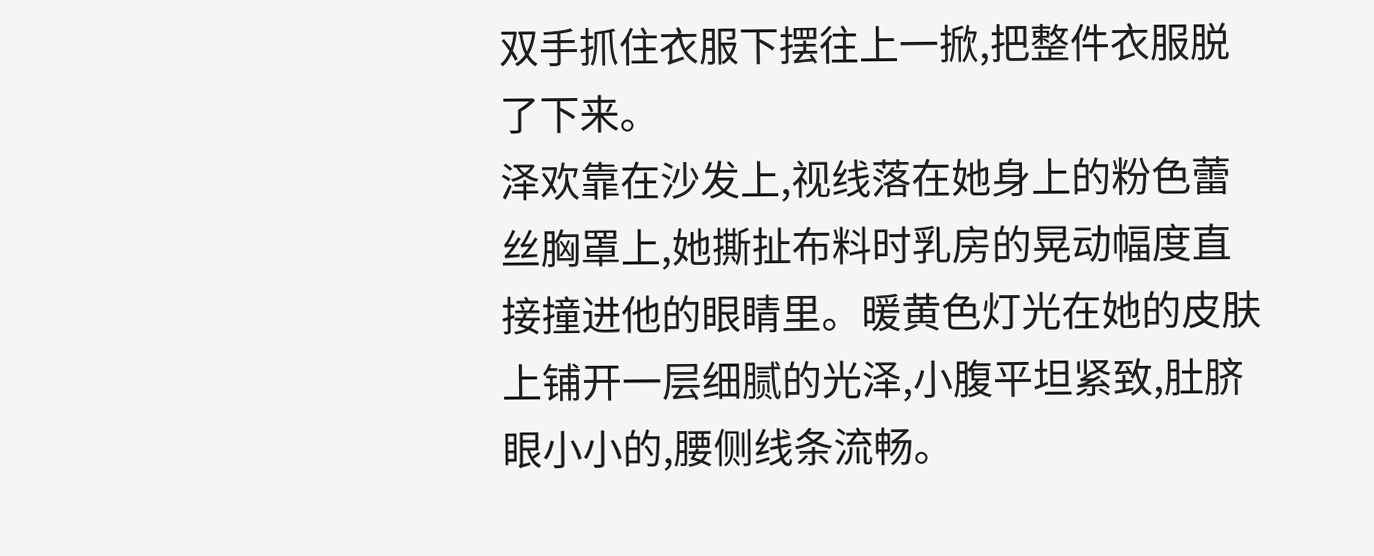双手抓住衣服下摆往上一掀,把整件衣服脱了下来。
泽欢靠在沙发上,视线落在她身上的粉色蕾丝胸罩上,她撕扯布料时乳房的晃动幅度直接撞进他的眼睛里。暖黄色灯光在她的皮肤上铺开一层细腻的光泽,小腹平坦紧致,肚脐眼小小的,腰侧线条流畅。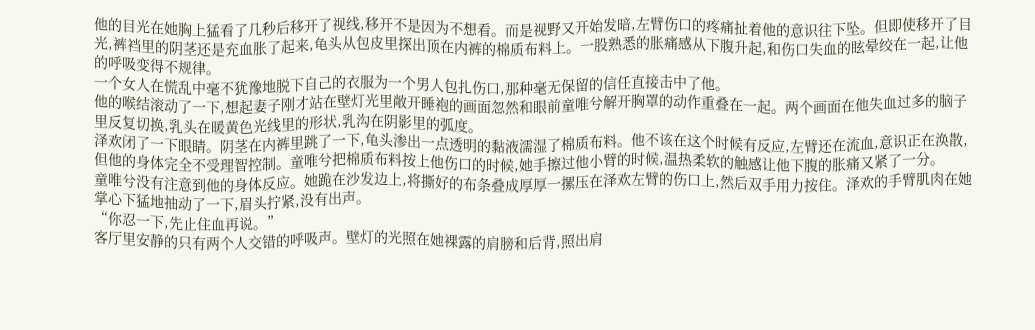他的目光在她胸上猛看了几秒后移开了视线,移开不是因为不想看。而是视野又开始发暗,左臂伤口的疼痛扯着他的意识往下坠。但即使移开了目光,裤裆里的阴茎还是充血胀了起来,龟头从包皮里探出顶在内裤的棉质布料上。一股熟悉的胀痛感从下腹升起,和伤口失血的眩晕绞在一起,让他的呼吸变得不规律。
一个女人在慌乱中毫不犹豫地脱下自己的衣服为一个男人包扎伤口,那种毫无保留的信任直接击中了他。
他的喉结滚动了一下,想起妻子刚才站在壁灯光里敞开睡袍的画面忽然和眼前童唯兮解开胸罩的动作重叠在一起。两个画面在他失血过多的脑子里反复切换,乳头在暖黄色光线里的形状,乳沟在阴影里的弧度。
泽欢闭了一下眼睛。阴茎在内裤里跳了一下,龟头渗出一点透明的黏液濡湿了棉质布料。他不该在这个时候有反应,左臂还在流血,意识正在涣散,但他的身体完全不受理智控制。童唯兮把棉质布料按上他伤口的时候,她手擦过他小臂的时候,温热柔软的触感让他下腹的胀痛又紧了一分。
童唯兮没有注意到他的身体反应。她跪在沙发边上,将撕好的布条叠成厚厚一摞压在泽欢左臂的伤口上,然后双手用力按住。泽欢的手臂肌肉在她掌心下猛地抽动了一下,眉头拧紧,没有出声。
“你忍一下,先止住血再说。”
客厅里安静的只有两个人交错的呼吸声。壁灯的光照在她裸露的肩膀和后背,照出肩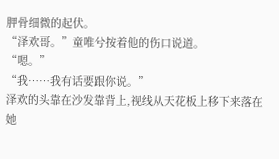胛骨细微的起伏。
“泽欢哥。”童唯兮按着他的伤口说道。
“嗯。”
“我……我有话要跟你说。”
泽欢的头靠在沙发靠背上,视线从天花板上移下来落在她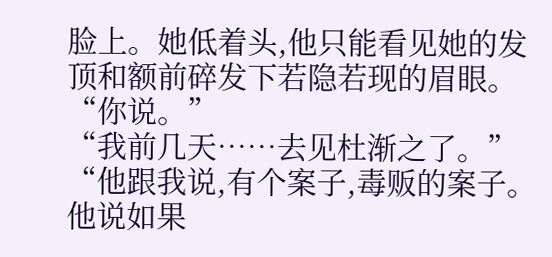脸上。她低着头,他只能看见她的发顶和额前碎发下若隐若现的眉眼。
“你说。”
“我前几天……去见杜渐之了。”
“他跟我说,有个案子,毒贩的案子。他说如果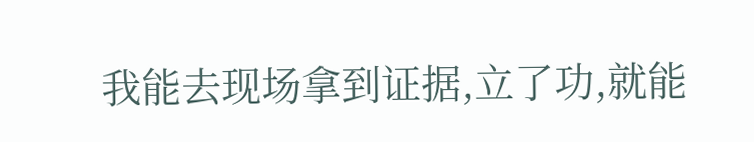我能去现场拿到证据,立了功,就能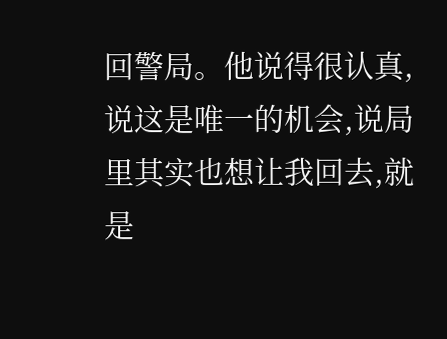回警局。他说得很认真,说这是唯一的机会,说局里其实也想让我回去,就是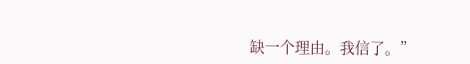缺一个理由。我信了。”